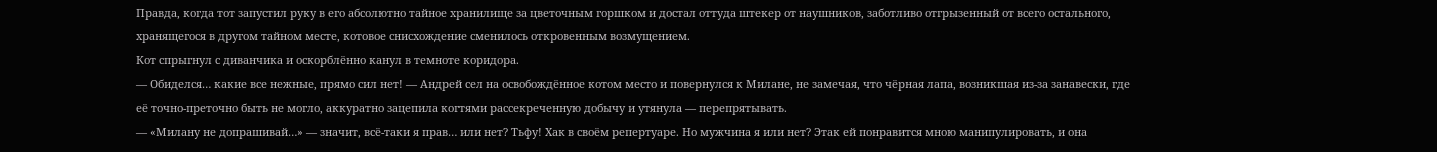Правда, когда тот запустил руку в его абсолютно тайное хранилище за цветочным горшком и достал оттуда штекер от наушников, заботливо отгрызенный от всего остального, хранящегося в другом тайном месте, котовое снисхождение сменилось откровенным возмущением.
Кот спрыгнул с диванчика и оскорблённо канул в темноте коридора.
— Обиделся… какие все нежные, прямо сил нет! — Андрей сел на освобождённое котом место и повернулся к Милане, не замечая, что чёрная лапа, возникшая из-за занавески, где её точно-преточно быть не могло, аккуратно зацепила когтями рассекреченную добычу и утянула — перепрятывать.
— «Милану не допрашивай…» — значит, всё-таки я прав… или нет? Тьфу! Хак в своём репертуаре. Но мужчина я или нет? Этак ей понравится мною манипулировать, и она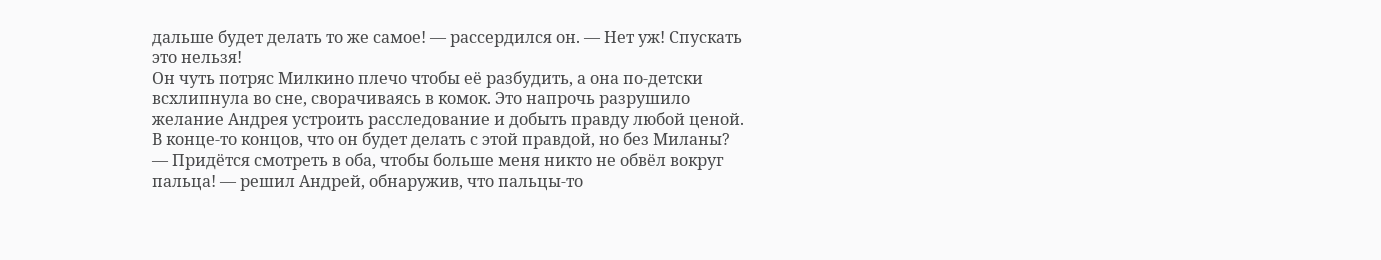дальше будет делать то же самое! — рассердился он. — Нет уж! Спускать это нельзя!
Он чуть потряс Милкино плечо чтобы её разбудить, а она по-детски всхлипнула во сне, сворачиваясь в комок. Это напрочь разрушило желание Андрея устроить расследование и добыть правду любой ценой. В конце-то концов, что он будет делать с этой правдой, но без Миланы?
— Придётся смотреть в оба, чтобы больше меня никто не обвёл вокруг пальца! — решил Андрей, обнаружив, что пальцы-то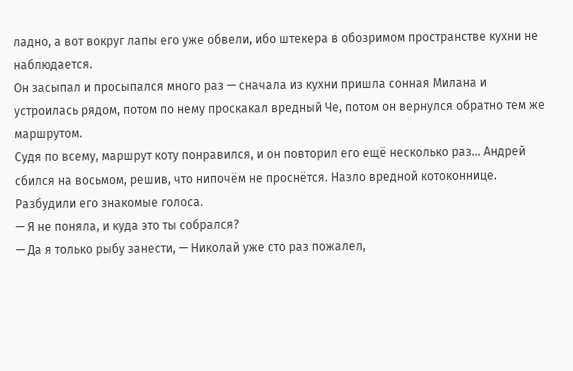ладно, а вот вокруг лапы его уже обвели, ибо штекера в обозримом пространстве кухни не наблюдается.
Он засыпал и просыпался много раз — сначала из кухни пришла сонная Милана и устроилась рядом, потом по нему проскакал вредный Че, потом он вернулся обратно тем же маршрутом.
Судя по всему, маршрут коту понравился, и он повторил его ещё несколько раз… Андрей сбился на восьмом, решив, что нипочём не проснётся. Назло вредной котоконнице.
Разбудили его знакомые голоса.
— Я не поняла, и куда это ты собрался?
— Да я только рыбу занести, — Николай уже сто раз пожалел,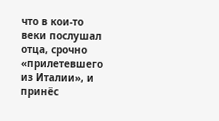что в кои-то веки послушал отца, срочно «прилетевшего из Италии», и принёс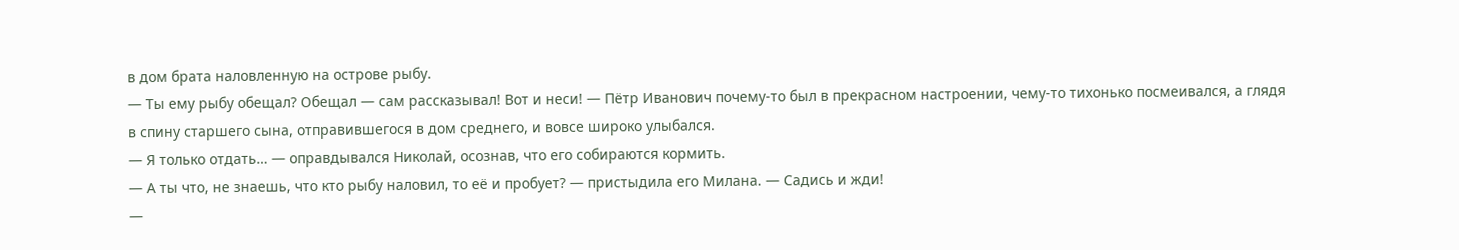в дом брата наловленную на острове рыбу.
— Ты ему рыбу обещал? Обещал — сам рассказывал! Вот и неси! — Пётр Иванович почему-то был в прекрасном настроении, чему-то тихонько посмеивался, а глядя в спину старшего сына, отправившегося в дом среднего, и вовсе широко улыбался.
— Я только отдать… — оправдывался Николай, осознав, что его собираются кормить.
— А ты что, не знаешь, что кто рыбу наловил, то её и пробует? — пристыдила его Милана. — Садись и жди!
—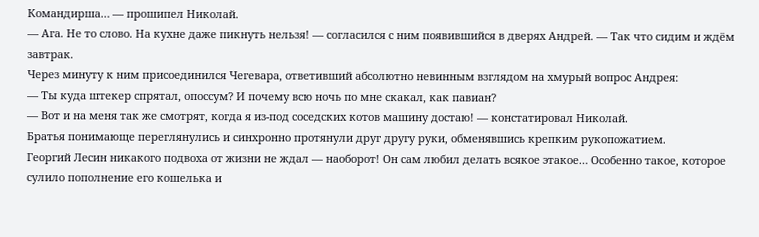Командирша… — прошипел Николай.
— Ага. Не то слово. На кухне даже пикнуть нельзя! — согласился с ним появившийся в дверях Андрей. — Так что сидим и ждём завтрак.
Через минуту к ним присоединился Чегевара, ответивший абсолютно невинным взглядом на хмурый вопрос Андрея:
— Ты куда штекер спрятал, опоссум? И почему всю ночь по мне скакал, как павиан?
— Вот и на меня так же смотрят, когда я из-под соседских котов машину достаю! — констатировал Николай.
Братья понимающе переглянулись и синхронно протянули друг другу руки, обменявшись крепким рукопожатием.
Георгий Лесин никакого подвоха от жизни не ждал — наоборот! Он сам любил делать всякое этакое… Особенно такое, которое сулило пополнение его кошелька и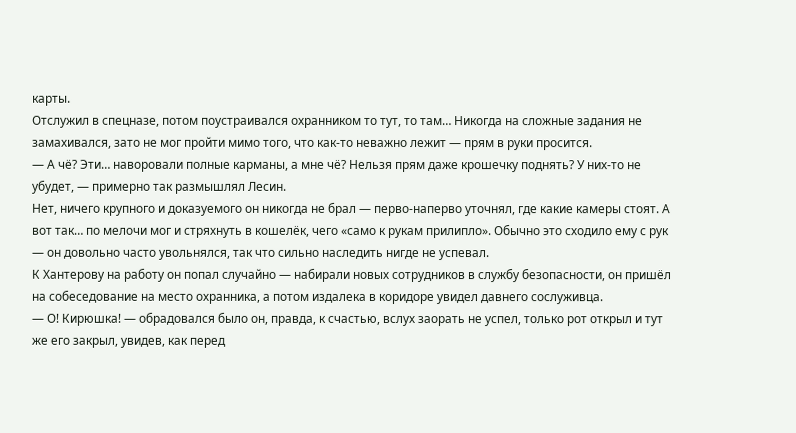карты.
Отслужил в спецназе, потом поустраивался охранником то тут, то там… Никогда на сложные задания не замахивался, зато не мог пройти мимо того, что как-то неважно лежит — прям в руки просится.
— А чё? Эти… наворовали полные карманы, а мне чё? Нельзя прям даже крошечку поднять? У них-то не убудет, — примерно так размышлял Лесин.
Нет, ничего крупного и доказуемого он никогда не брал — перво-наперво уточнял, где какие камеры стоят. А вот так… по мелочи мог и стряхнуть в кошелёк, чего «само к рукам прилипло». Обычно это сходило ему с рук — он довольно часто увольнялся, так что сильно наследить нигде не успевал.
К Хантерову на работу он попал случайно — набирали новых сотрудников в службу безопасности, он пришёл на собеседование на место охранника, а потом издалека в коридоре увидел давнего сослуживца.
— О! Кирюшка! — обрадовался было он, правда, к счастью, вслух заорать не успел, только рот открыл и тут же его закрыл, увидев, как перед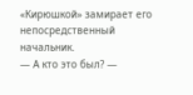«Кирюшкой» замирает его непосредственный начальник.
— А кто это был? —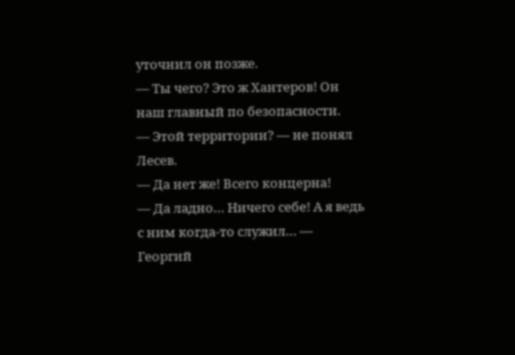уточнил он позже.
— Ты чего? Это ж Хантеров! Он наш главный по безопасности.
— Этой территории? — не понял Лесев.
— Да нет же! Всего концерна!
— Да ладно… Ничего себе! А я ведь с ним когда-то служил… — Георгий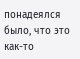понадеялся было, что это как-то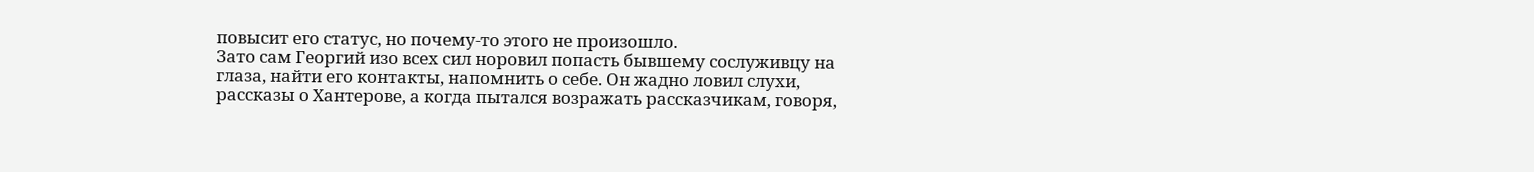повысит его статус, но почему-то этого не произошло.
Зато сам Георгий изо всех сил норовил попасть бывшему сослуживцу на глаза, найти его контакты, напомнить о себе. Он жадно ловил слухи, рассказы о Хантерове, а когда пытался возражать рассказчикам, говоря,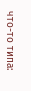что-то типа: